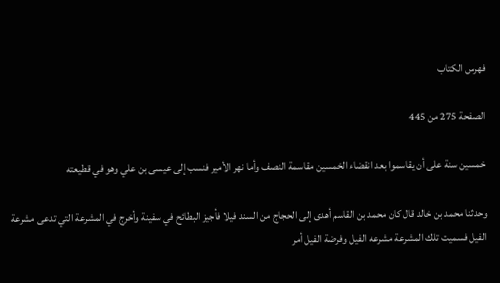فهرس الكتاب

الصفحة 275 من 445

خمسين سنة على أن يقاسموا بعد انقضاء الخمسين مقاسمة النصف وأما نهر الأمير فنسب إلى عيسى بن علي وهو في قطيعته

وحدثنا محمد بن خالد قال كان محمد بن القاسم أهدى إلى الحجاج من السند فيلا فأجيز البطائح في سفينة وأخرج في المشرعة التي تدعى مشرعة الفيل فسميت تلك المشرعة مشرعه الفيل وفرضة الفيل أمر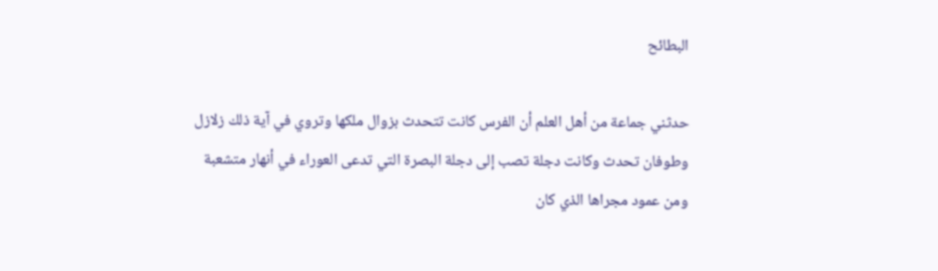البطائح

حدثني جماعة من أهل العلم أن الفرس كانت تتحدث بزوال ملكها وتروي في آية ذلك زلازل وطوفان تحدث وكانت دجلة تصب إلى دجلة البصرة التي تدعى العوراء في أنهار متشعبة ومن عمود مجراها الذي كان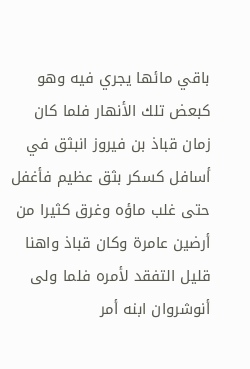باقي مائها يجري فيه وهو كبعض تلك الأنهار فلما كان زمان قباذ بن فيروز انبثق في أسافل كسكر بثق عظيم فأغفل حتى غلب ماؤه وغرق كثيرا من أرضين عامرة وكان قباذ واهنا قليل التفقد لأمره فلما ولى أنوشروان ابنه أمر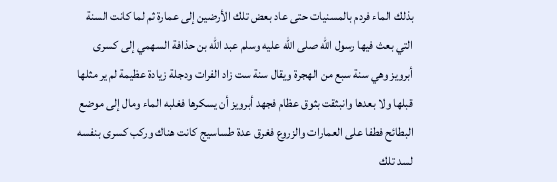بذلك الماء فردم بالمسنيات حتى عاد بعض تلك الأرضين إلى عمارة ثم لما كانت السنة التي بعث فيها رسول الله صلى الله عليه وسلم عبد الله بن حذافة السهمي إلى كسرى أبرويز وهي سنة سبع من الهجرة ويقال سنة ست زاد الفرات ودجلة زيادة عظيمة لم ير مثلها قبلها ولا بعدها وانبثقت بثوق عظام فجهد أبرويز أن يسكرها فغلبه الماء ومال إلى موضع البطائح فطفا على العمارات والزروع فغرق عدة طساسيج كانت هناك وركب كسرى بنفسه لسد تلك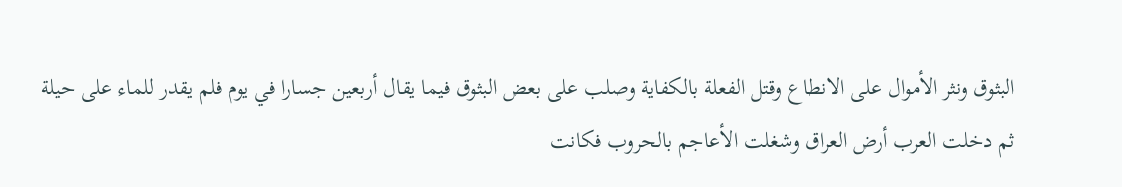البثوق ونثر الأموال على الانطاع وقتل الفعلة بالكفاية وصلب على بعض البثوق فيما يقال أربعين جسارا في يوم فلم يقدر للماء على حيلة ثم دخلت العرب أرض العراق وشغلت الأعاجم بالحروب فكانت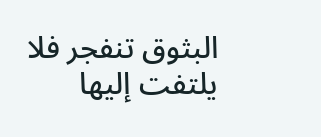البثوق تنفجر فلا يلتفت إليها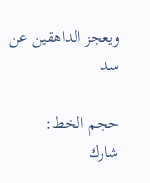ويعجز الداهقين عن سد

حجم الخط:
شارك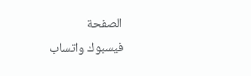الصفحة
فيسبوك واتساب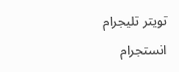تويتر تليجرام انستجرام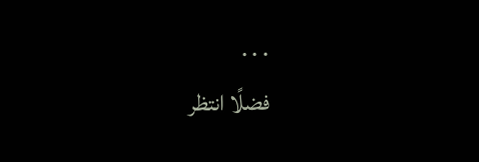. . .
فضلًا انتظر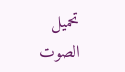تحميل الصوت